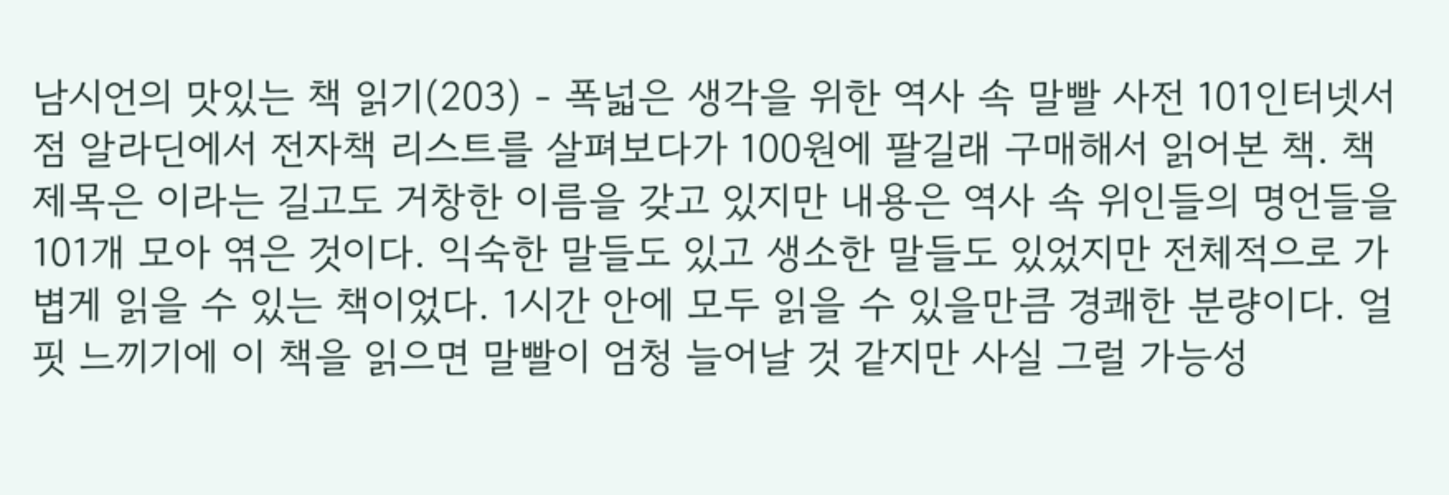남시언의 맛있는 책 읽기(203) - 폭넓은 생각을 위한 역사 속 말빨 사전 101인터넷서점 알라딘에서 전자책 리스트를 살펴보다가 100원에 팔길래 구매해서 읽어본 책. 책 제목은 이라는 길고도 거창한 이름을 갖고 있지만 내용은 역사 속 위인들의 명언들을 101개 모아 엮은 것이다. 익숙한 말들도 있고 생소한 말들도 있었지만 전체적으로 가볍게 읽을 수 있는 책이었다. 1시간 안에 모두 읽을 수 있을만큼 경쾌한 분량이다. 얼핏 느끼기에 이 책을 읽으면 말빨이 엄청 늘어날 것 같지만 사실 그럴 가능성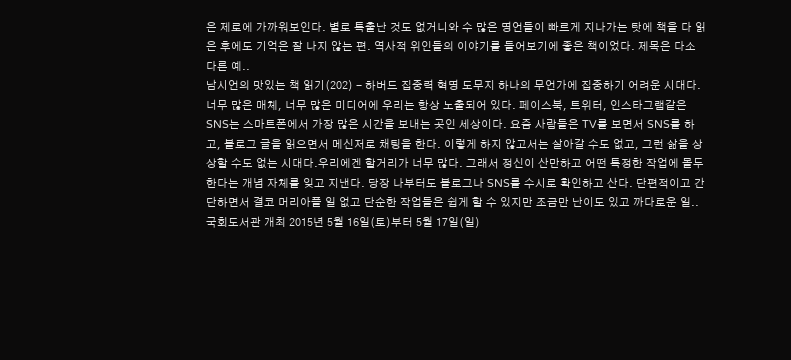은 제로에 가까워보인다. 별로 특출난 것도 없거니와 수 많은 명언들이 빠르게 지나가는 탓에 책을 다 읽은 후에도 기억은 잘 나지 않는 편. 역사적 위인들의 이야기를 들어보기에 좋은 책이었다. 제목은 다소 다른 예..
남시언의 맛있는 책 읽기(202) - 하버드 집중력 혁명 도무지 하나의 무언가에 집중하기 어려운 시대다. 너무 많은 매체, 너무 많은 미디어에 우리는 항상 노출되어 있다. 페이스북, 트위터, 인스타그램같은 SNS는 스마트폰에서 가장 많은 시간을 보내는 곳인 세상이다. 요즘 사람들은 TV를 보면서 SNS를 하고, 블로그 글을 읽으면서 메신저로 채팅을 한다. 이렇게 하지 않고서는 살아갈 수도 없고, 그런 삶을 상상할 수도 없는 시대다.우리에겐 할거리가 너무 많다. 그래서 정신이 산만하고 어떤 특정한 작업에 몰두한다는 개념 자체를 잊고 지낸다. 당장 나부터도 블로그나 SNS를 수시로 확인하고 산다. 단편적이고 간단하면서 결코 머리아플 일 없고 단순한 작업들은 쉽게 할 수 있지만 조금만 난이도 있고 까다로운 일..
국회도서관 개최 2015년 5월 16일(토)부터 5월 17일(일)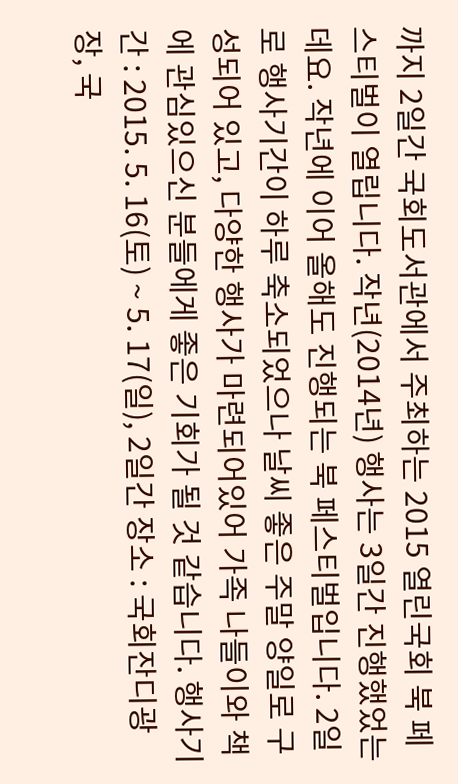까지 2일간 국회도서관에서 주최하는 2015 열린국회 북 페스티벌이 열립니다. 작년(2014년) 행사는 3일간 진행했었는데요. 작년에 이어 올해도 진행되는 북 페스티벌입니다. 2일로 행사기간이 하루 축소되었으나 날씨 좋은 주말 양일로 구성되어 있고, 다양한 행사가 마련되어있어 가족 나들이와 책에 관심있으신 분들에게 좋은 기회가 될 것 같습니다. 행사기간 : 2015. 5. 16(토) ~ 5. 17(일), 2일간 장소 : 국회잔디광장, 국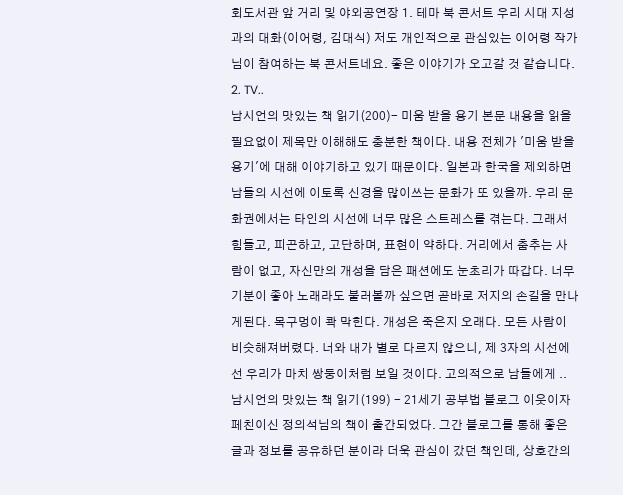회도서관 앞 거리 및 야외공연장 1. 테마 북 콘서트 우리 시대 지성과의 대화(이어령, 김대식) 저도 개인적으로 관심있는 이어령 작가님이 참여하는 북 콘서트네요. 좋은 이야기가 오고갈 것 같습니다. 2. TV..
남시언의 맛있는 책 읽기(200)- 미움 받을 용기 본문 내용을 읽을 필요없이 제목만 이해해도 충분한 책이다. 내용 전체가 '미움 받을 용기'에 대해 이야기하고 있기 때문이다. 일본과 한국을 제외하면 남들의 시선에 이토록 신경을 많이쓰는 문화가 또 있을까. 우리 문화권에서는 타인의 시선에 너무 많은 스트레스를 겪는다. 그래서 힘들고, 피곤하고, 고단하며, 표현이 약하다. 거리에서 춤추는 사람이 없고, 자신만의 개성을 담은 패션에도 눈초리가 따갑다. 너무 기분이 좋아 노래라도 불러볼까 싶으면 곧바로 저지의 손길을 만나게된다. 목구멍이 콱 막힌다. 개성은 죽은지 오래다. 모든 사람이 비슷해져버렸다. 너와 내가 별로 다르지 않으니, 제 3자의 시선에선 우리가 마치 쌍둥이처럼 보일 것이다. 고의적으로 남들에게 ..
남시언의 맛있는 책 읽기(199) - 21세기 공부법 블로그 이웃이자 페친이신 정의석님의 책이 출간되었다. 그간 블로그를 통해 좋은 글과 정보를 공유하던 분이라 더욱 관심이 갔던 책인데, 상호간의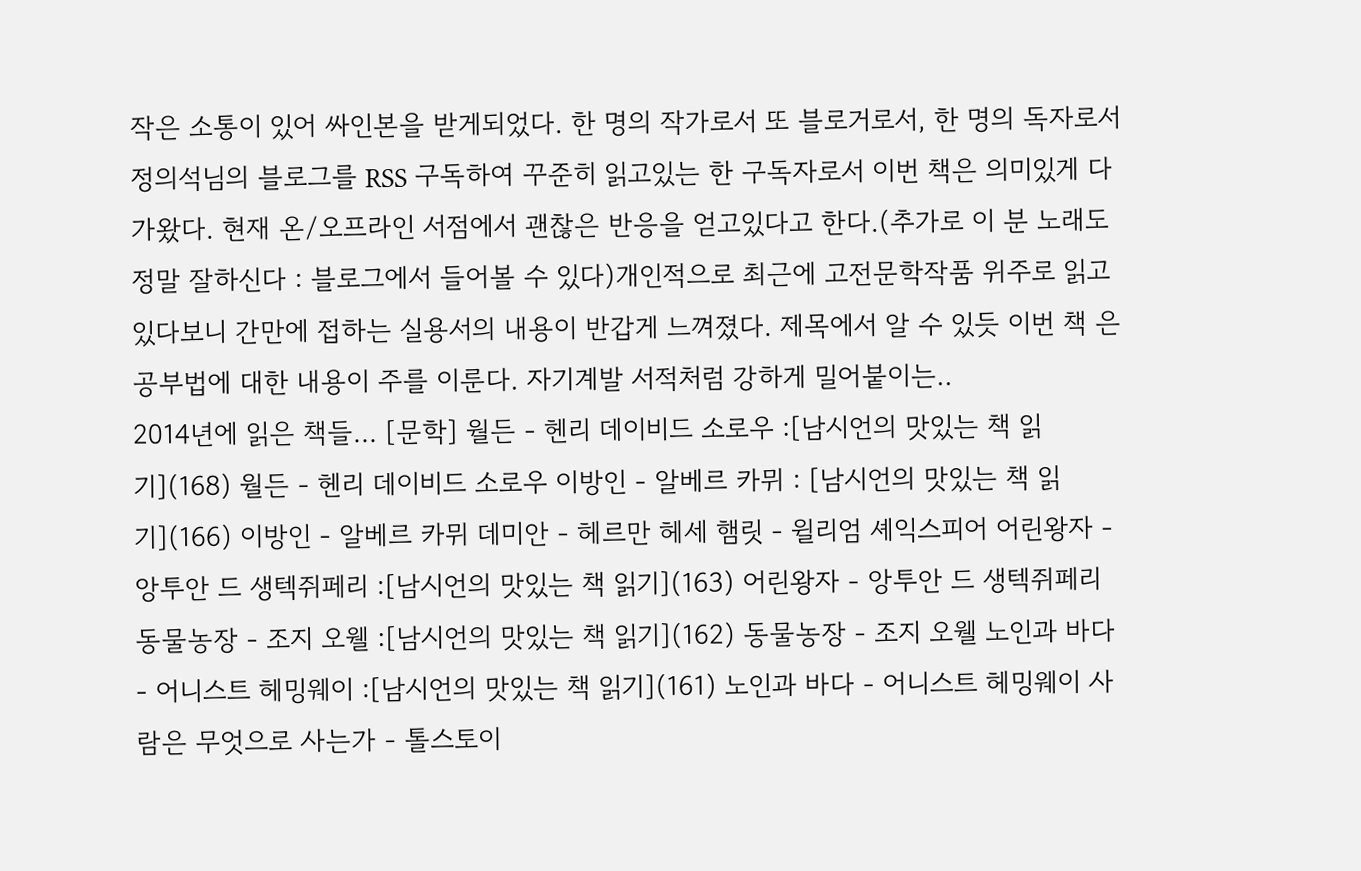작은 소통이 있어 싸인본을 받게되었다. 한 명의 작가로서 또 블로거로서, 한 명의 독자로서 정의석님의 블로그를 RSS 구독하여 꾸준히 읽고있는 한 구독자로서 이번 책은 의미있게 다가왔다. 현재 온/오프라인 서점에서 괜찮은 반응을 얻고있다고 한다.(추가로 이 분 노래도 정말 잘하신다 : 블로그에서 들어볼 수 있다)개인적으로 최근에 고전문학작품 위주로 읽고있다보니 간만에 접하는 실용서의 내용이 반갑게 느껴졌다. 제목에서 알 수 있듯 이번 책 은 공부법에 대한 내용이 주를 이룬다. 자기계발 서적처럼 강하게 밀어붙이는..
2014년에 읽은 책들... [문학] 월든 - 헨리 데이비드 소로우 :[남시언의 맛있는 책 읽기](168) 월든 - 헨리 데이비드 소로우 이방인 - 알베르 카뮈 : [남시언의 맛있는 책 읽기](166) 이방인 - 알베르 카뮈 데미안 - 헤르만 헤세 햄릿 - 윌리엄 셰익스피어 어린왕자 - 앙투안 드 생텍쥐페리 :[남시언의 맛있는 책 읽기](163) 어린왕자 - 앙투안 드 생텍쥐페리 동물농장 - 조지 오웰 :[남시언의 맛있는 책 읽기](162) 동물농장 - 조지 오웰 노인과 바다 - 어니스트 헤밍웨이 :[남시언의 맛있는 책 읽기](161) 노인과 바다 - 어니스트 헤밍웨이 사람은 무엇으로 사는가 - 톨스토이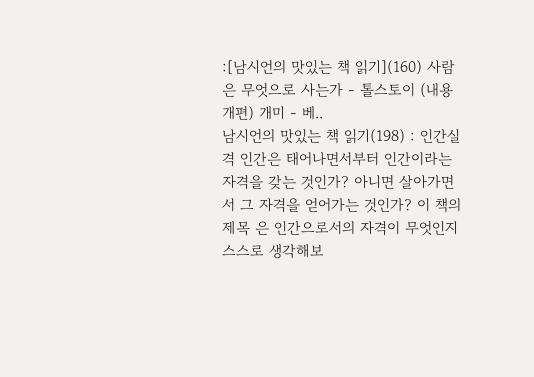:[남시언의 맛있는 책 읽기](160) 사람은 무엇으로 사는가 - 톨스토이 (내용 개편) 개미 - 베..
남시언의 맛있는 책 읽기(198) : 인간실격 인간은 태어나면서부터 인간이라는 자격을 갖는 것인가? 아니면 살아가면서 그 자격을 얻어가는 것인가? 이 책의 제목 은 인간으로서의 자격이 무엇인지 스스로 생각해보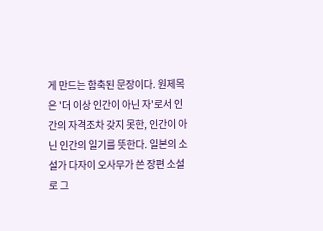게 만드는 함축된 문장이다. 원제목은 '더 이상 인간이 아닌 자'로서 인간의 자격조차 갖지 못한, 인간이 아닌 인간의 일기를 뜻한다. 일본의 소설가 다자이 오사무가 쓴 장편 소설로 그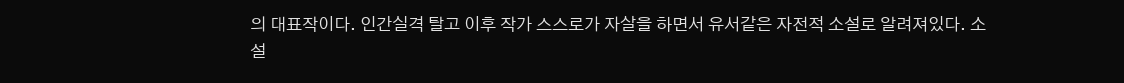의 대표작이다. 인간실격 탈고 이후 작가 스스로가 자살을 하면서 유서같은 자전적 소설로 알려져있다. 소설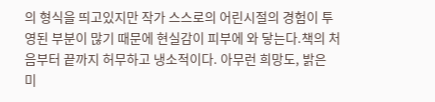의 형식을 띄고있지만 작가 스스로의 어린시절의 경험이 투영된 부분이 많기 때문에 현실감이 피부에 와 닿는다.책의 처음부터 끝까지 허무하고 냉소적이다. 아무런 희망도, 밝은 미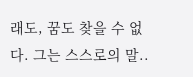래도, 꿈도 찾을 수 없다. 그는 스스로의 말..